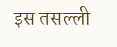इस तसल्ली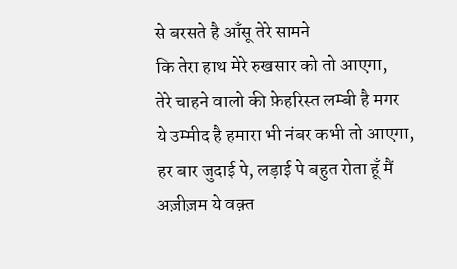से बरसते है आँसू तेरे सामने
कि तेरा हाथ मेरे रुखसार को तो आएगा,
तेरे चाहने वालो की फ़ेहरिस्त लम्बी है मगर
ये उम्मीद है हमारा भी नंबर कभी तो आएगा,
हर बार जुदाई पे, लड़ाई पे बहुत रोता हूँ मैं
अज़ीज़म ये वक़्त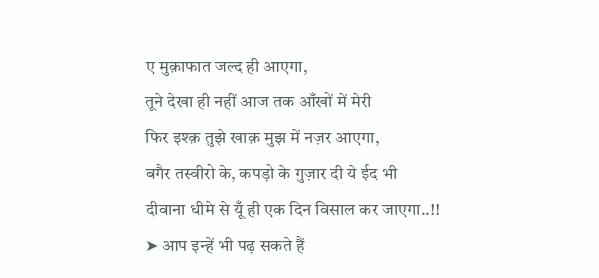ए मुक़ाफात जल्द ही आएगा,
तूने देखा ही नहीं आज तक आँखों में मेरी
फिर इश्क़ तुझे खाक़ मुझ में नज़र आएगा,
बगैर तस्वीरो के, कपड़ो के गुज़ार दी ये ईद भी
दीवाना धीमे से यूँ ही एक दिन विसाल कर जाएगा..!!
➤ आप इन्हें भी पढ़ सकते हैं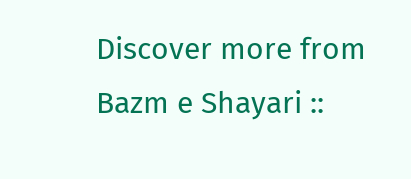Discover more from Bazm e Shayari ::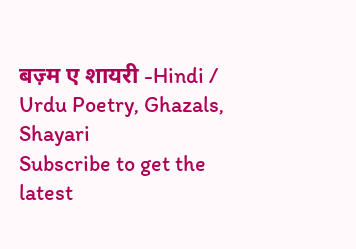बज़्म ए शायरी -Hindi / Urdu Poetry, Ghazals, Shayari
Subscribe to get the latest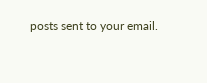posts sent to your email.